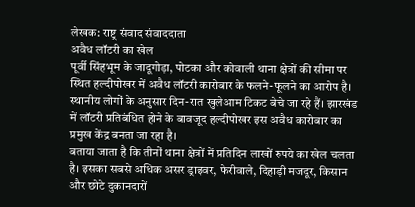लेखक: राष्ट्र संवाद संवाददाता
अवैध लॉटरी का खेल
पूर्वी सिंहभूम के जादूगोड़ा, पोटका और कोवाली थाना क्षेत्रों की सीमा पर स्थित हल्दीपोखर में अवैध लॉटरी कारोबार के फलने-फूलने का आरोप है। स्थानीय लोगों के अनुसार दिन-रात खुलेआम टिकट बेचे जा रहे हैं। झारखंड में लॉटरी प्रतिबंधित होने के बावजूद हल्दीपोखर इस अवैध कारोबार का प्रमुख केंद्र बनता जा रहा है।
बताया जाता है कि तीनों थाना क्षेत्रों में प्रतिदिन लाखों रुपये का खेल चलता है। इसका सबसे अधिक असर ड्राइवर, फेरीवाले, दिहाड़ी मजदूर, किसान और छोटे दुकानदारों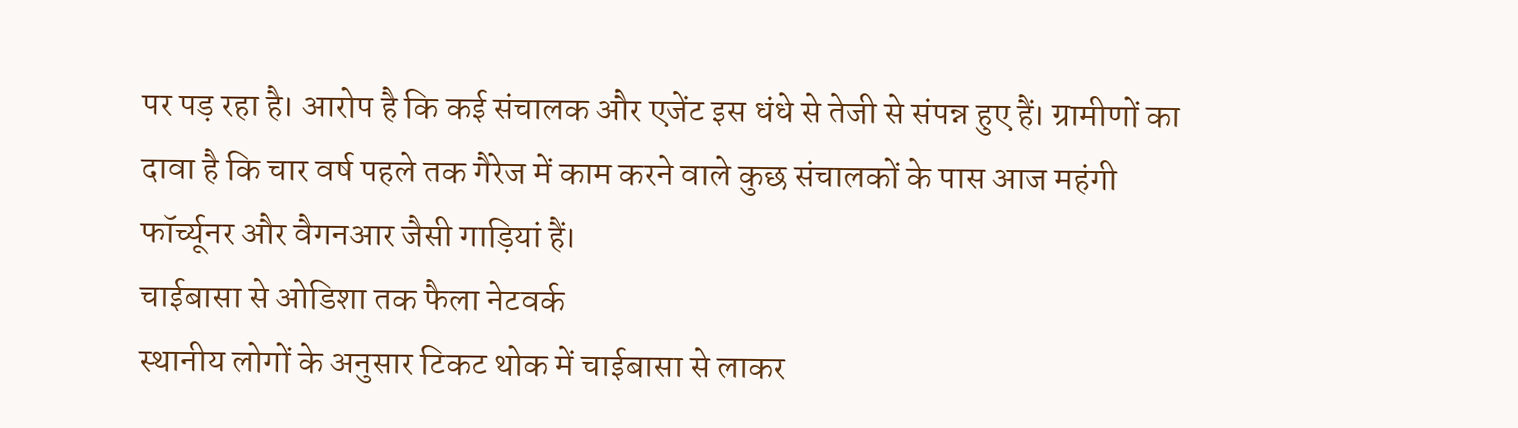पर पड़ रहा है। आरोप है कि कई संचालक और एजेंट इस धंधे से तेजी से संपन्न हुए हैं। ग्रामीणों का दावा है कि चार वर्ष पहले तक गैरेज में काम करने वाले कुछ संचालकों के पास आज महंगी फॉर्च्यूनर और वैगनआर जैसी गाड़ियां हैं।
चाईबासा से ओडिशा तक फैला नेटवर्क
स्थानीय लोगों के अनुसार टिकट थोक में चाईबासा से लाकर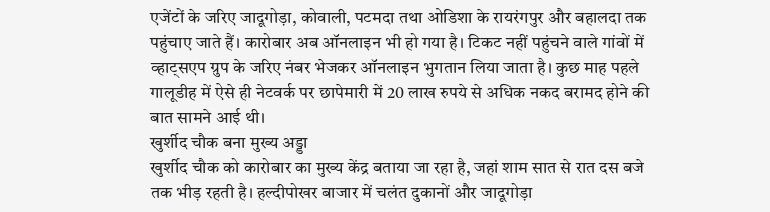एजेंटों के जरिए जादूगोड़ा, कोवाली, पटमदा तथा ओडिशा के रायरंगपुर और बहालदा तक पहुंचाए जाते हैं। कारोबार अब ऑनलाइन भी हो गया है। टिकट नहीं पहुंचने वाले गांवों में व्हाट्सएप ग्रुप के जरिए नंबर भेजकर ऑनलाइन भुगतान लिया जाता है। कुछ माह पहले गालूडीह में ऐसे ही नेटवर्क पर छापेमारी में 20 लाख रुपये से अधिक नकद बरामद होने की बात सामने आई थी।
खुर्शीद चौक बना मुख्य अड्डा
खुर्शीद चौक को कारोबार का मुख्य केंद्र बताया जा रहा है, जहां शाम सात से रात दस बजे तक भीड़ रहती है। हल्दीपोखर बाजार में चलंत दुकानों और जादूगोड़ा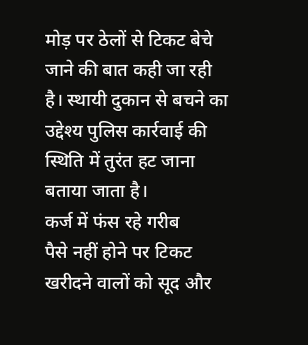मोड़ पर ठेलों से टिकट बेचे जाने की बात कही जा रही है। स्थायी दुकान से बचने का उद्देश्य पुलिस कार्रवाई की स्थिति में तुरंत हट जाना बताया जाता है।
कर्ज में फंस रहे गरीब
पैसे नहीं होने पर टिकट खरीदने वालों को सूद और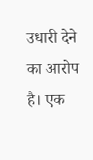उधारी देने का आरोप है। एक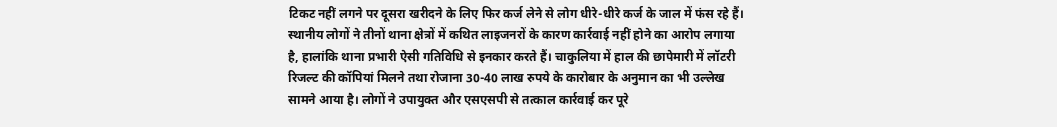टिकट नहीं लगने पर दूसरा खरीदने के लिए फिर कर्ज लेने से लोग धीरे-धीरे कर्ज के जाल में फंस रहे हैं।
स्थानीय लोगों ने तीनों थाना क्षेत्रों में कथित लाइजनरों के कारण कार्रवाई नहीं होने का आरोप लगाया है, हालांकि थाना प्रभारी ऐसी गतिविधि से इनकार करते हैं। चाकुलिया में हाल की छापेमारी में लॉटरी रिजल्ट की कॉपियां मिलने तथा रोजाना 30-40 लाख रुपये के कारोबार के अनुमान का भी उल्लेख सामने आया है। लोगों ने उपायुक्त और एसएसपी से तत्काल कार्रवाई कर पूरे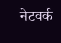नेटवर्क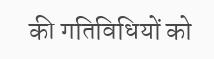की गतिविधियों को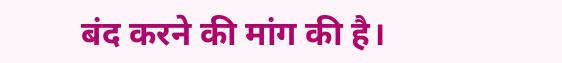बंद करने की मांग की है।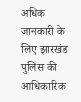अधिक जानकारी के लिए झारखंड पुलिस की आधिकारिक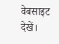वेबसाइट देखें।